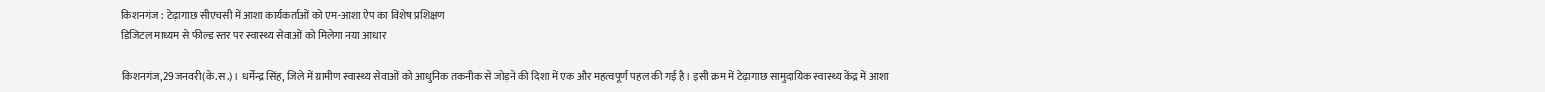किशनगंज : टेढ़ागाछ सीएचसी में आशा कार्यकर्ताओं को एम-आशा ऐप का विशेष प्रशिक्षण
डिजिटल माध्यम से फील्ड स्तर पर स्वास्थ्य सेवाओं को मिलेगा नया आधार

किशनगंज,29जनवरी(के.स.)। धर्मेन्द्र सिंह, जिले में ग्रामीण स्वास्थ्य सेवाओं को आधुनिक तकनीक से जोड़ने की दिशा में एक और महत्वपूर्ण पहल की गई है। इसी क्रम में टेढ़ागाछ सामुदायिक स्वास्थ्य केंद्र में आशा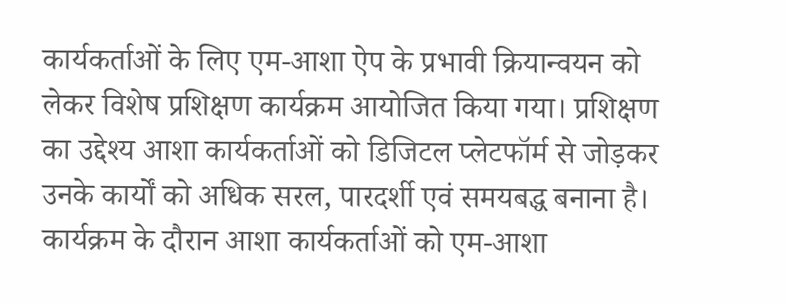कार्यकर्ताओं के लिए एम-आशा ऐप के प्रभावी क्रियान्वयन को लेकर विशेष प्रशिक्षण कार्यक्रम आयोजित किया गया। प्रशिक्षण का उद्देश्य आशा कार्यकर्ताओं को डिजिटल प्लेटफॉर्म से जोड़कर उनके कार्यों को अधिक सरल, पारदर्शी एवं समयबद्ध बनाना है।
कार्यक्रम के दौरान आशा कार्यकर्ताओं को एम-आशा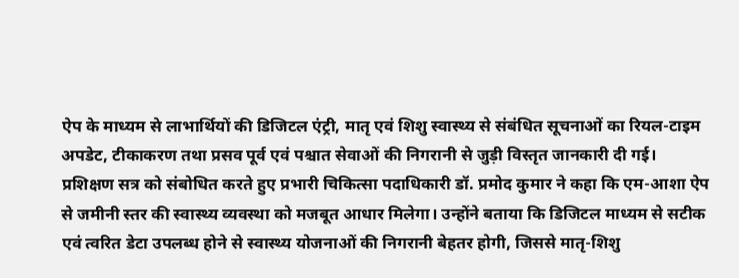ऐप के माध्यम से लाभार्थियों की डिजिटल एंट्री, मातृ एवं शिशु स्वास्थ्य से संबंधित सूचनाओं का रियल-टाइम अपडेट, टीकाकरण तथा प्रसव पूर्व एवं पश्चात सेवाओं की निगरानी से जुड़ी विस्तृत जानकारी दी गई।
प्रशिक्षण सत्र को संबोधित करते हुए प्रभारी चिकित्सा पदाधिकारी डॉ. प्रमोद कुमार ने कहा कि एम-आशा ऐप से जमीनी स्तर की स्वास्थ्य व्यवस्था को मजबूत आधार मिलेगा। उन्होंने बताया कि डिजिटल माध्यम से सटीक एवं त्वरित डेटा उपलब्ध होने से स्वास्थ्य योजनाओं की निगरानी बेहतर होगी, जिससे मातृ-शिशु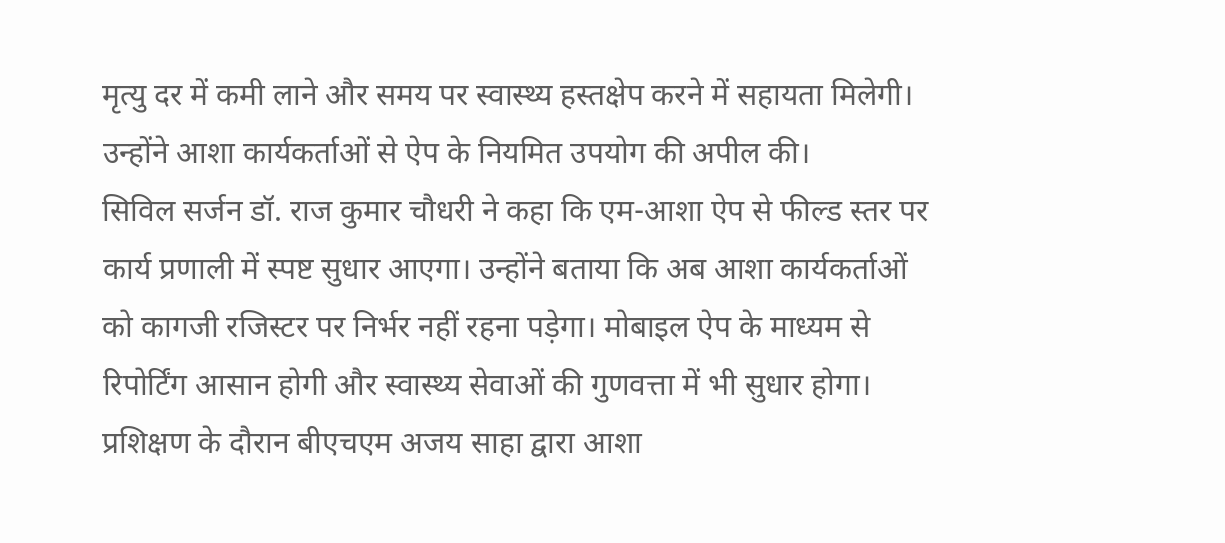मृत्यु दर में कमी लाने और समय पर स्वास्थ्य हस्तक्षेप करने में सहायता मिलेगी। उन्होंने आशा कार्यकर्ताओं से ऐप के नियमित उपयोग की अपील की।
सिविल सर्जन डॉ. राज कुमार चौधरी ने कहा कि एम-आशा ऐप से फील्ड स्तर पर कार्य प्रणाली में स्पष्ट सुधार आएगा। उन्होंने बताया कि अब आशा कार्यकर्ताओं को कागजी रजिस्टर पर निर्भर नहीं रहना पड़ेगा। मोबाइल ऐप के माध्यम से रिपोर्टिंग आसान होगी और स्वास्थ्य सेवाओं की गुणवत्ता में भी सुधार होगा।
प्रशिक्षण के दौरान बीएचएम अजय साहा द्वारा आशा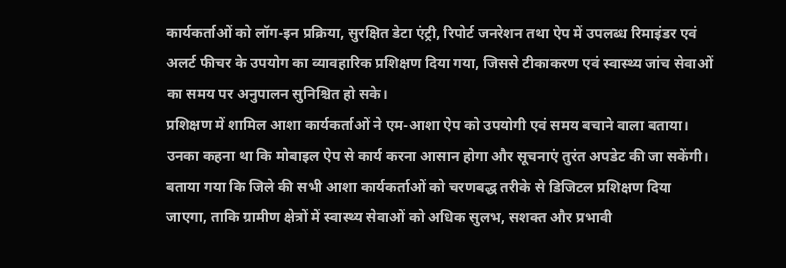कार्यकर्ताओं को लॉग-इन प्रक्रिया, सुरक्षित डेटा एंट्री, रिपोर्ट जनरेशन तथा ऐप में उपलब्ध रिमाइंडर एवं अलर्ट फीचर के उपयोग का व्यावहारिक प्रशिक्षण दिया गया, जिससे टीकाकरण एवं स्वास्थ्य जांच सेवाओं का समय पर अनुपालन सुनिश्चित हो सके।
प्रशिक्षण में शामिल आशा कार्यकर्ताओं ने एम-आशा ऐप को उपयोगी एवं समय बचाने वाला बताया। उनका कहना था कि मोबाइल ऐप से कार्य करना आसान होगा और सूचनाएं तुरंत अपडेट की जा सकेंगी। बताया गया कि जिले की सभी आशा कार्यकर्ताओं को चरणबद्ध तरीके से डिजिटल प्रशिक्षण दिया जाएगा, ताकि ग्रामीण क्षेत्रों में स्वास्थ्य सेवाओं को अधिक सुलभ, सशक्त और प्रभावी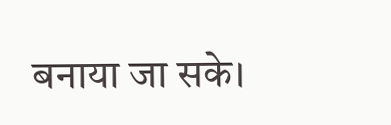बनाया जा सके।